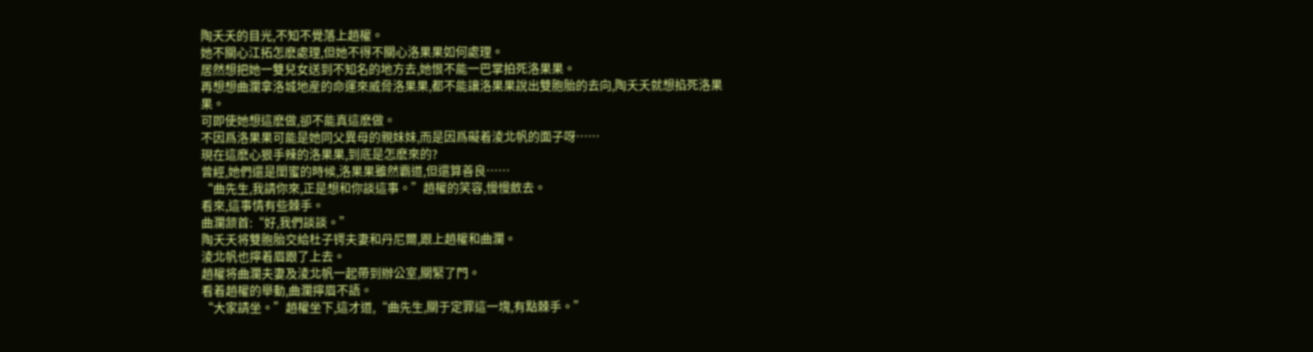陶夭夭的目光,不知不覺落上趙權。
她不關心江拓怎麽處理,但她不得不關心洛果果如何處理。
居然想把她一雙兒女送到不知名的地方去,她恨不能一巴掌拍死洛果果。
再想想曲瀾拿洛城地産的命運來威脅洛果果,都不能讓洛果果說出雙胞胎的去向,陶夭夭就想掐死洛果果。
可即使她想這麽做,卻不能真這麽做。
不因爲洛果果可能是她同父異母的親妹妹,而是因爲礙着淩北帆的面子呀……
現在這麽心狠手辣的洛果果,到底是怎麽來的?
曾經,她們還是閨蜜的時候,洛果果雖然霸道,但還算善良……
“曲先生,我請你來,正是想和你談這事。”趙權的笑容,慢慢斂去。
看來,這事情有些棘手。
曲瀾颔首:“好,我們談談。”
陶夭夭将雙胞胎交給杜子锷夫妻和丹尼爾,跟上趙權和曲瀾。
淩北帆也擰着眉跟了上去。
趙權将曲瀾夫妻及淩北帆一起帶到辦公室,關緊了門。
看着趙權的舉動,曲瀾擰眉不語。
“大家請坐。”趙權坐下,這才道,“曲先生,關于定罪這一塊,有點棘手。”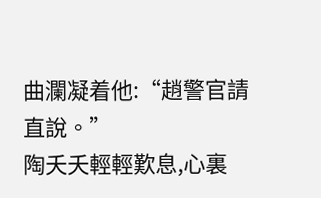曲瀾凝着他:“趙警官請直說。”
陶夭夭輕輕歎息,心裏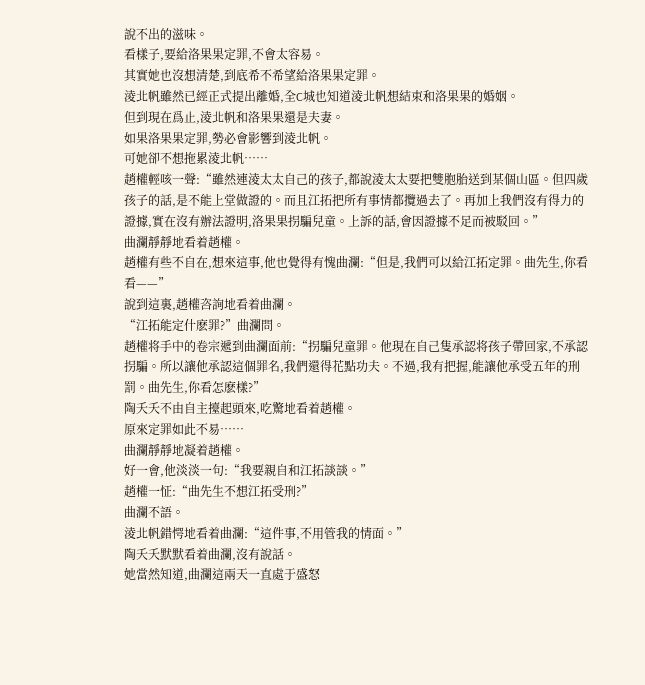說不出的滋味。
看樣子,要給洛果果定罪,不會太容易。
其實她也沒想清楚,到底希不希望給洛果果定罪。
淩北帆雖然已經正式提出離婚,全C城也知道淩北帆想結束和洛果果的婚姻。
但到現在爲止,淩北帆和洛果果還是夫妻。
如果洛果果定罪,勢必會影響到淩北帆。
可她卻不想拖累淩北帆……
趙權輕咳一聲:“雖然連淩太太自己的孩子,都說淩太太要把雙胞胎送到某個山區。但四歲孩子的話,是不能上堂做證的。而且江拓把所有事情都攬過去了。再加上我們沒有得力的證據,實在沒有辦法證明,洛果果拐騙兒童。上訴的話,會因證據不足而被駁回。”
曲瀾靜靜地看着趙權。
趙權有些不自在,想來這事,他也覺得有愧曲瀾:“但是,我們可以給江拓定罪。曲先生,你看看——”
說到這裏,趙權咨詢地看着曲瀾。
“江拓能定什麽罪?”曲瀾問。
趙權将手中的卷宗遞到曲瀾面前:“拐騙兒童罪。他現在自己隻承認将孩子帶回家,不承認拐騙。所以讓他承認這個罪名,我們還得花點功夫。不過,我有把握,能讓他承受五年的刑罰。曲先生,你看怎麽樣?”
陶夭夭不由自主擡起頭來,吃驚地看着趙權。
原來定罪如此不易……
曲瀾靜靜地凝着趙權。
好一會,他淡淡一句:“我要親自和江拓談談。”
趙權一怔:“曲先生不想江拓受刑?”
曲瀾不語。
淩北帆錯愕地看着曲瀾:“這件事,不用管我的情面。”
陶夭夭默默看着曲瀾,沒有說話。
她當然知道,曲瀾這兩天一直處于盛怒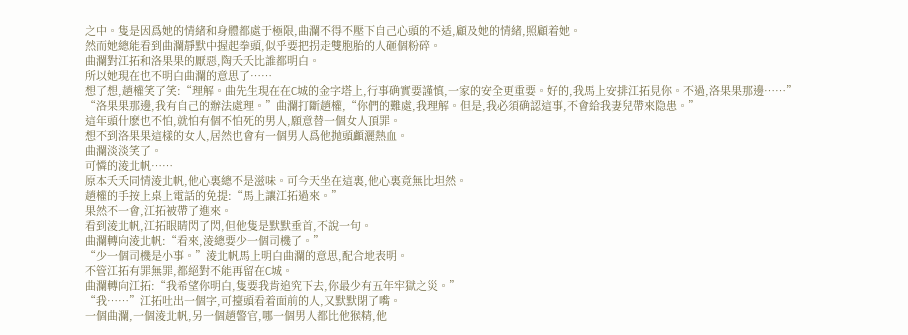之中。隻是因爲她的情緒和身體都處于極限,曲瀾不得不壓下自己心頭的不适,顧及她的情緒,照顧着她。
然而她總能看到曲瀾靜默中握起拳頭,似乎要把拐走雙胞胎的人砸個粉碎。
曲瀾對江拓和洛果果的厭惡,陶夭夭比誰都明白。
所以她現在也不明白曲瀾的意思了……
想了想,趙權笑了笑:“理解。曲先生現在在C城的金字塔上,行事确實要謹慎,一家的安全更重要。好的,我馬上安排江拓見你。不過,洛果果那邊……”
“洛果果那邊,我有自己的辦法處理。”曲瀾打斷趙權,“你們的難處,我理解。但是,我必須确認這事,不會給我妻兒帶來隐患。”
這年頭什麽也不怕,就怕有個不怕死的男人,願意替一個女人頂罪。
想不到洛果果這樣的女人,居然也會有一個男人爲他抛頭顱灑熱血。
曲瀾淡淡笑了。
可憐的淩北帆……
原本夭夭同情淩北帆,他心裏總不是滋味。可今天坐在這裏,他心裏竟無比坦然。
趙權的手按上桌上電話的免提:“馬上讓江拓過來。”
果然不一會,江拓被帶了進來。
看到淩北帆,江拓眼睛閃了閃,但他隻是默默垂首,不說一句。
曲瀾轉向淩北帆:“看來,淩總要少一個司機了。”
“少一個司機是小事。”淩北帆馬上明白曲瀾的意思,配合地表明。
不管江拓有罪無罪,都絕對不能再留在C城。
曲瀾轉向江拓:“我希望你明白,隻要我肯追究下去,你最少有五年牢獄之災。”
“我……”江拓吐出一個字,可擡頭看着面前的人,又默默閉了嘴。
一個曲瀾,一個淩北帆,另一個趙警官,哪一個男人都比他猴精,他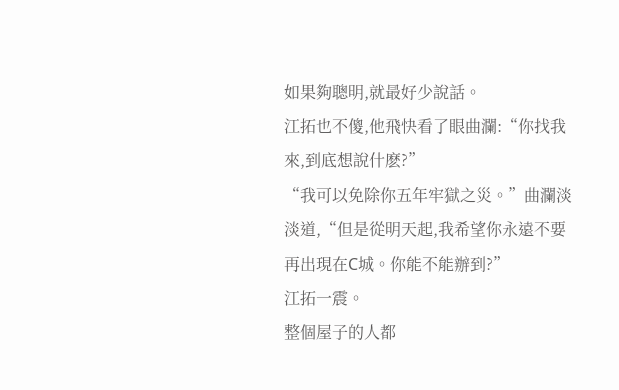如果夠聰明,就最好少說話。
江拓也不傻,他飛快看了眼曲瀾:“你找我來,到底想說什麽?”
“我可以免除你五年牢獄之災。”曲瀾淡淡道,“但是從明天起,我希望你永遠不要再出現在C城。你能不能辦到?”
江拓一震。
整個屋子的人都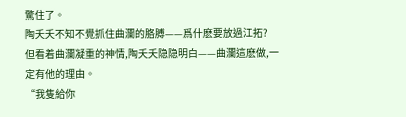驚住了。
陶夭夭不知不覺抓住曲瀾的胳膊——爲什麽要放過江拓?
但看着曲瀾凝重的神情,陶夭夭隐隐明白——曲瀾這麽做,一定有他的理由。
“我隻給你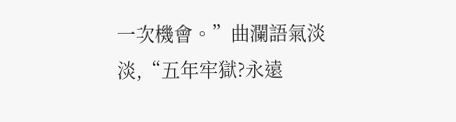一次機會。”曲瀾語氣淡淡,“五年牢獄?永遠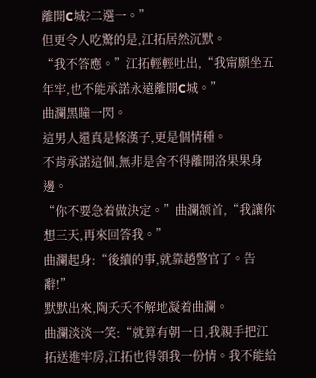離開C城?二選一。”
但更令人吃驚的是,江拓居然沉默。
“我不答應。”江拓輕輕吐出,“我甯願坐五年牢,也不能承諾永遠離開C城。”
曲瀾黑瞳一閃。
這男人還真是條漢子,更是個情種。
不肯承諾這個,無非是舍不得離開洛果果身邊。
“你不要急着做決定。”曲瀾颔首,“我讓你想三天,再來回答我。”
曲瀾起身:“後續的事,就靠趙警官了。告辭!”
默默出來,陶夭夭不解地凝着曲瀾。
曲瀾淡淡一笑:“就算有朝一日,我親手把江拓送進牢房,江拓也得領我一份情。我不能給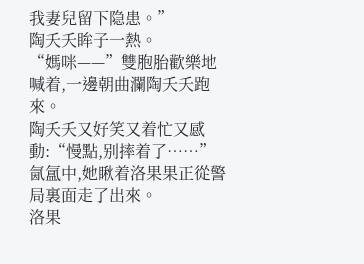我妻兒留下隐患。”
陶夭夭眸子一熱。
“媽咪——”雙胞胎歡樂地喊着,一邊朝曲瀾陶夭夭跑來。
陶夭夭又好笑又着忙又感動:“慢點,别摔着了……”
氤氲中,她瞅着洛果果正從警局裏面走了出來。
洛果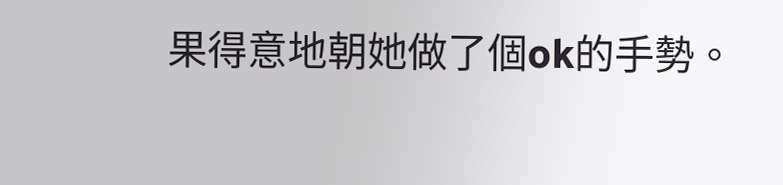果得意地朝她做了個ok的手勢。